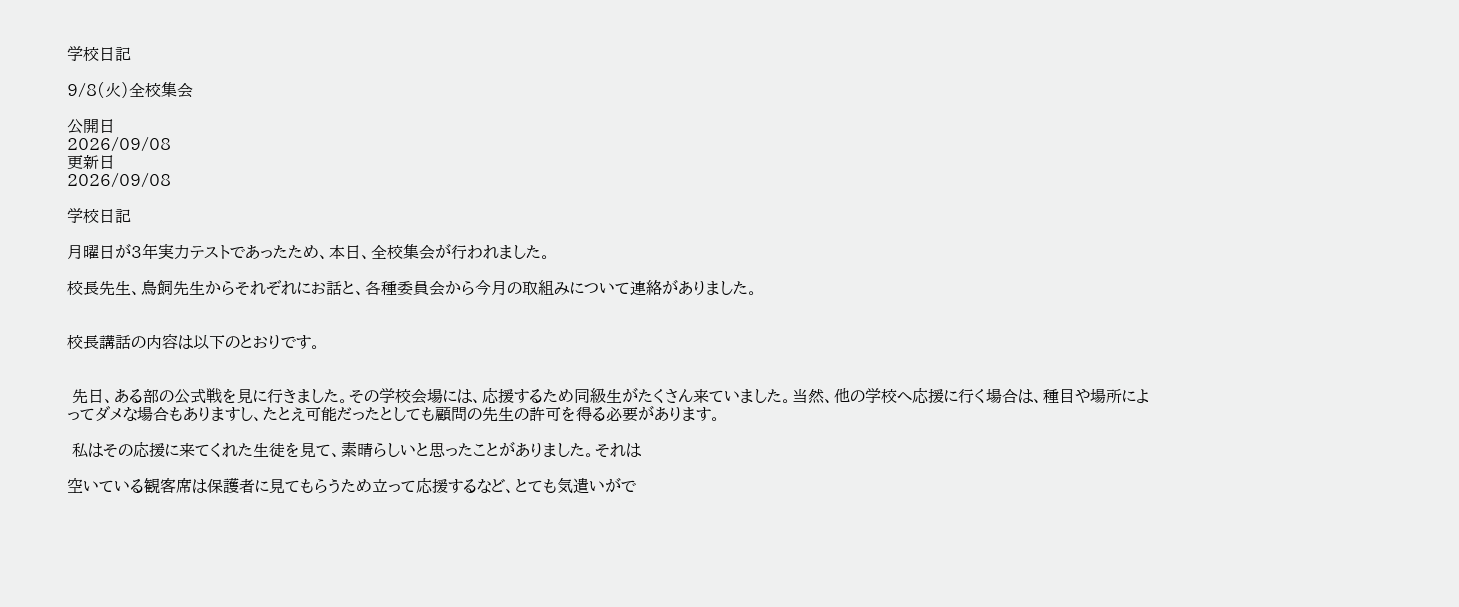学校日記

9/8(火)全校集会

公開日
2026/09/08
更新日
2026/09/08

学校日記

月曜日が3年実力テストであったため、本日、全校集会が行われました。

校長先生、鳥飼先生からそれぞれにお話と、各種委員会から今月の取組みについて連絡がありました。


校長講話の内容は以下のとおりです。


 先日、ある部の公式戦を見に行きました。その学校会場には、応援するため同級生がたくさん来ていました。当然、他の学校へ応援に行く場合は、種目や場所によってダメな場合もありますし、たとえ可能だったとしても顧問の先生の許可を得る必要があります。

 私はその応援に来てくれた生徒を見て、素晴らしいと思ったことがありました。それは

空いている観客席は保護者に見てもらうため立って応援するなど、とても気遣いがで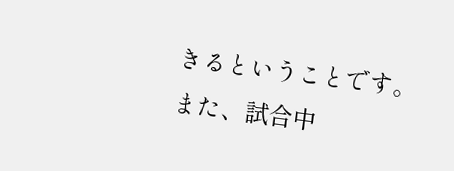きるということです。また、試合中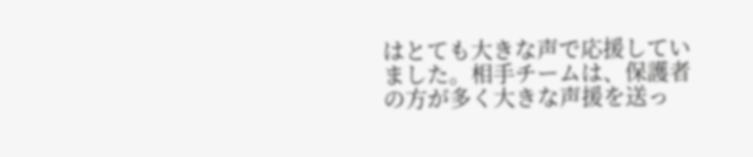はとても大きな声で応援していました。相手チームは、保護者の方が多く大きな声援を送っ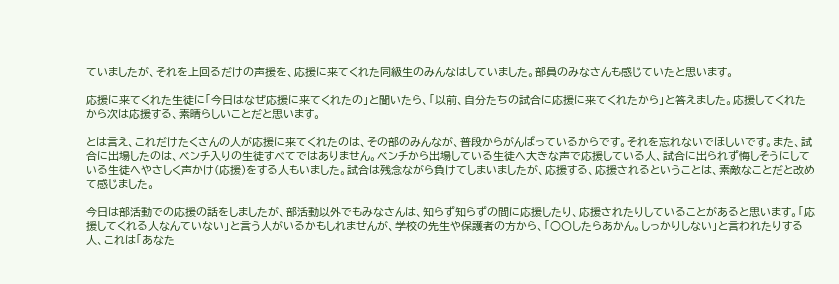ていましたが、それを上回るだけの声援を、応援に来てくれた同級生のみんなはしていました。部員のみなさんも感じていたと思います。

応援に来てくれた生徒に「今日はなぜ応援に来てくれたの」と聞いたら、「以前、自分たちの試合に応援に来てくれたから」と答えました。応援してくれたから次は応援する、素晴らしいことだと思います。

とは言え、これだけたくさんの人が応援に来てくれたのは、その部のみんなが、普段からがんばっているからです。それを忘れないでほしいです。また、試合に出場したのは、ベンチ入りの生徒すべてではありません。ベンチから出場している生徒へ大きな声で応援している人、試合に出られず悔しそうにしている生徒へやさしく声かけ(応援)をする人もいました。試合は残念ながら負けてしまいましたが、応援する、応援されるということは、素敵なことだと改めて感じました。

今日は部活動での応援の話をしましたが、部活動以外でもみなさんは、知らず知らずの間に応援したり、応援されたりしていることがあると思います。「応援してくれる人なんていない」と言う人がいるかもしれませんが、学校の先生や保護者の方から、「○〇したらあかん。しっかりしない」と言われたりする人、これは「あなた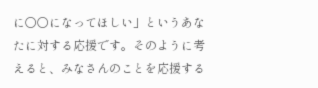に〇〇になってほしい」というあなたに対する応援です。そのように考えると、みなさんのことを応援する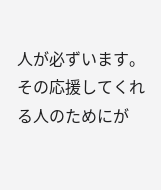人が必ずいます。その応援してくれる人のためにが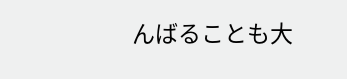んばることも大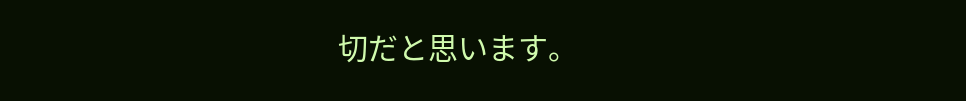切だと思います。